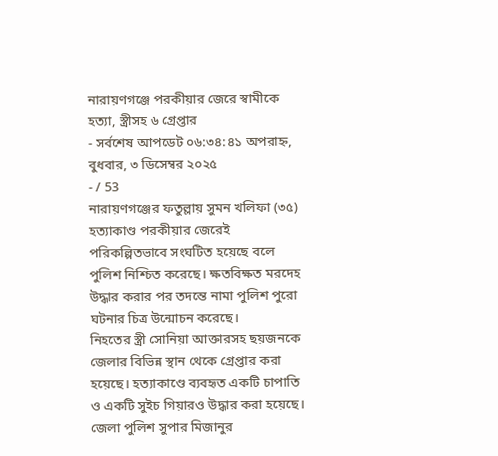নারায়ণগঞ্জে পরকীয়ার জেরে স্বামীকে হত্যা, স্ত্রীসহ ৬ গ্রেপ্তার
- সর্বশেষ আপডেট ০৬:৩৪:৪১ অপরাহ্ন, বুধবার, ৩ ডিসেম্বর ২০২৫
- / 53
নারায়ণগঞ্জের ফতুল্লায় সুমন খলিফা (৩৫) হত্যাকাণ্ড পরকীয়ার জেরেই পরিকল্পিতভাবে সংঘটিত হয়েছে বলে পুলিশ নিশ্চিত করেছে। ক্ষতবিক্ষত মরদেহ উদ্ধার করার পর তদন্তে নামা পুলিশ পুরো ঘটনার চিত্র উন্মোচন করেছে।
নিহতের স্ত্রী সোনিয়া আক্তারসহ ছয়জনকে জেলার বিভিন্ন স্থান থেকে গ্রেপ্তার করা হয়েছে। হত্যাকাণ্ডে ব্যবহৃত একটি চাপাতি ও একটি সুইচ গিয়ারও উদ্ধার করা হয়েছে।
জেলা পুলিশ সুপার মিজানুর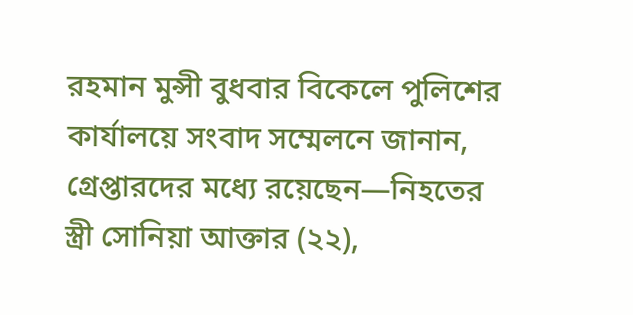রহমান মুন্সী বুধবার বিকেলে পুলিশের কার্যালয়ে সংবাদ সম্মেলনে জানান, গ্রেপ্তারদের মধ্যে রয়েছেন—নিহতের স্ত্রী সোনিয়া আক্তার (২২),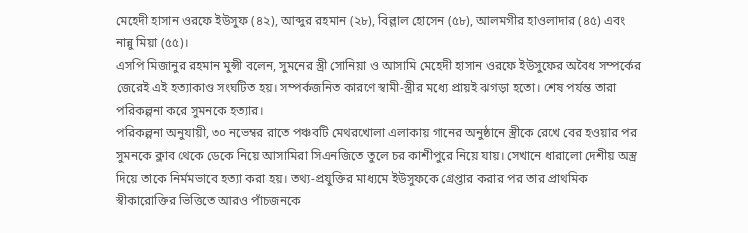মেহেদী হাসান ওরফে ইউসুফ (৪২), আব্দুর রহমান (২৮), বিল্লাল হোসেন (৫৮), আলমগীর হাওলাদার (৪৫) এবং নান্নু মিয়া (৫৫)।
এসপি মিজানুর রহমান মুন্সী বলেন, সুমনের স্ত্রী সোনিয়া ও আসামি মেহেদী হাসান ওরফে ইউসুফের অবৈধ সম্পর্কের জেরেই এই হত্যাকাণ্ড সংঘটিত হয়। সম্পর্কজনিত কারণে স্বামী-স্ত্রীর মধ্যে প্রায়ই ঝগড়া হতো। শেষ পর্যন্ত তারা পরিকল্পনা করে সুমনকে হত্যার।
পরিকল্পনা অনুযায়ী, ৩০ নভেম্বর রাতে পঞ্চবটি মেথরখোলা এলাকায় গানের অনুষ্ঠানে স্ত্রীকে রেখে বের হওয়ার পর সুমনকে ক্লাব থেকে ডেকে নিয়ে আসামিরা সিএনজিতে তুলে চর কাশীপুরে নিয়ে যায়। সেখানে ধারালো দেশীয় অস্ত্র দিয়ে তাকে নির্মমভাবে হত্যা করা হয়। তথ্য-প্রযুক্তির মাধ্যমে ইউসুফকে গ্রেপ্তার করার পর তার প্রাথমিক স্বীকারোক্তির ভিত্তিতে আরও পাঁচজনকে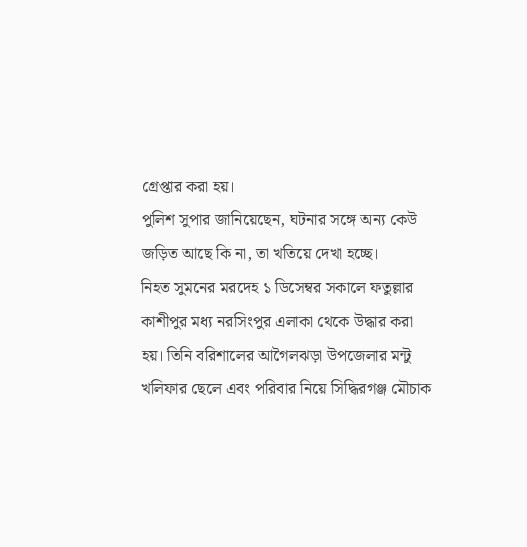গ্রেপ্তার করা হয়।
পুলিশ সুপার জানিয়েছেন, ঘটনার সঙ্গে অন্য কেউ জড়িত আছে কি না, তা খতিয়ে দেখা হচ্ছে।
নিহত সুমনের মরদেহ ১ ডিসেম্বর সকালে ফতুল্লার কাশীপুর মধ্য নরসিংপুর এলাকা থেকে উদ্ধার করা হয়। তিনি বরিশালের আগৈলঝড়া উপজেলার মন্টু খলিফার ছেলে এবং পরিবার নিয়ে সিদ্ধিরগঞ্জ মৌচাক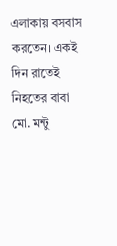এলাকায় বসবাস করতেন। একই দিন রাতেই নিহতের বাবা মো. মন্টু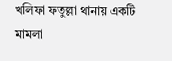খলিফা ফতুল্লা থানায় একটি মামলা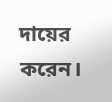দায়ের করেন।